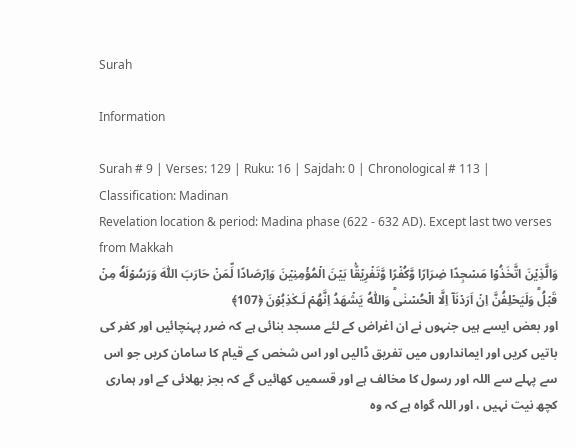Surah

Information

Surah # 9 | Verses: 129 | Ruku: 16 | Sajdah: 0 | Chronological # 113 | Classification: Madinan
Revelation location & period: Madina phase (622 - 632 AD). Except last two verses from Makkah
وَالَّذِيۡنَ اتَّخَذُوۡا مَسۡجِدًا ضِرَارًا وَّكُفۡرًا وَّتَفۡرِيۡقًۢا بَيۡنَ الۡمُؤۡمِنِيۡنَ وَاِرۡصَادًا لِّمَنۡ حَارَبَ اللّٰهَ وَرَسُوۡلَهٗ مِنۡ قَبۡلُ‌ؕ وَلَيَحۡلِفُنَّ اِنۡ اَرَدۡنَاۤ اِلَّا الۡحُسۡنٰى‌ؕ وَاللّٰهُ يَشۡهَدُ اِنَّهُمۡ لَـكٰذِبُوۡنَ ﴿107﴾
اور بعض ایسے ہیں جنہوں نے ان اغراض کے لئے مسجد بنائی ہے کہ ضرر پہنچائیں اور کفر کی باتیں کریں اور ایمانداروں میں تفریق ڈالیں اور اس شخص کے قیام کا سامان کریں جو اس سے پہلے سے اللہ اور رسول کا مخالف ہے اور قسمیں کھائیں گے کہ بجز بھلائی کے اور ہماری کچھ نیت نہیں ، اور اللہ گواہ ہے کہ وہ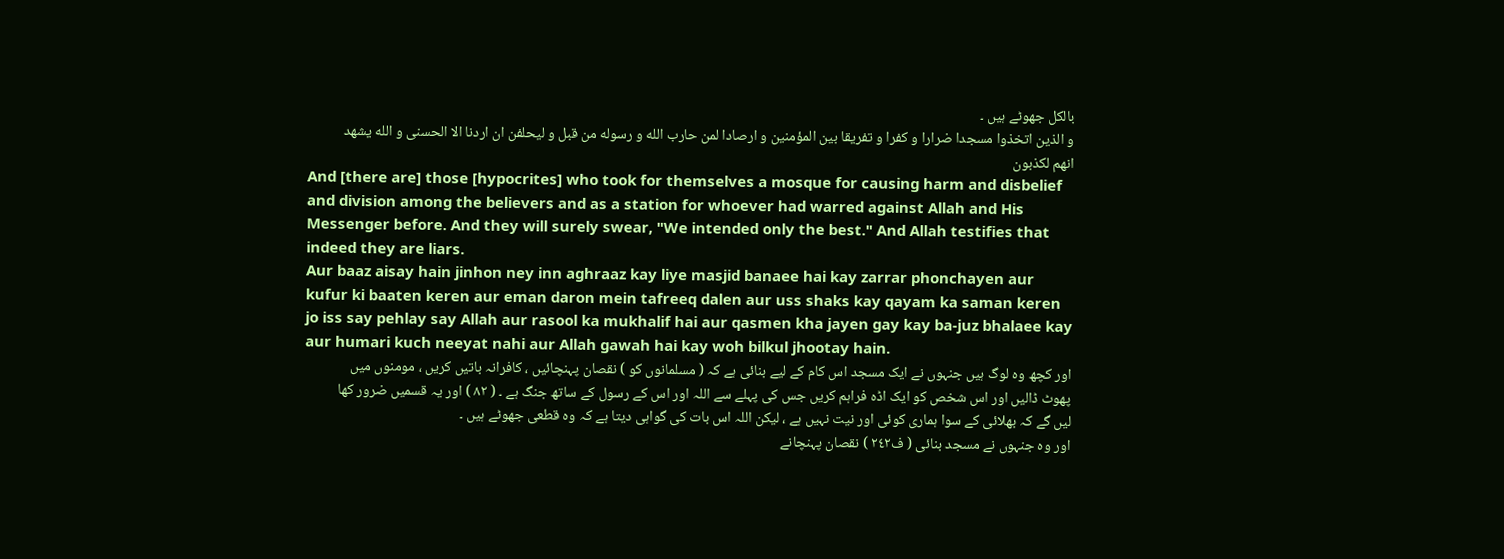بالکل جھوٹے ہیں ۔
و الذين اتخذوا مسجدا ضرارا و كفرا و تفريقا بين المؤمنين و ارصادا لمن حارب الله و رسوله من قبل و ليحلفن ان اردنا الا الحسنى و الله يشهد انهم لكذبون
And [there are] those [hypocrites] who took for themselves a mosque for causing harm and disbelief and division among the believers and as a station for whoever had warred against Allah and His Messenger before. And they will surely swear, "We intended only the best." And Allah testifies that indeed they are liars.
Aur baaz aisay hain jinhon ney inn aghraaz kay liye masjid banaee hai kay zarrar phonchayen aur kufur ki baaten keren aur eman daron mein tafreeq dalen aur uss shaks kay qayam ka saman keren jo iss say pehlay say Allah aur rasool ka mukhalif hai aur qasmen kha jayen gay kay ba-juz bhalaee kay aur humari kuch neeyat nahi aur Allah gawah hai kay woh bilkul jhootay hain.
اور کچھ وہ لوگ ہیں جنہوں نے ایک مسجد اس کام کے لیے بنائی ہے کہ ( مسلمانوں کو ) نقصان پہنچائیں ، کافرانہ باتیں کریں ، مومنوں میں پھوٹ ڈالیں اور اس شخص کو ایک اڈہ فراہم کریں جس کی پہلے سے اللہ اور اس کے رسول کے ساتھ جنگ ہے ۔ ( ٨٢ ) اور یہ قسمیں ضرور کھا لیں گے کہ بھلائی کے سوا ہماری کوئی اور نیت نہیں ہے ، لیکن اللہ اس بات کی گواہی دیتا ہے کہ وہ قطعی جھوٹے ہیں ۔
اور وہ جنہوں نے مسجد بنائی ( ف۲٤۲ ) نقصان پہنچانے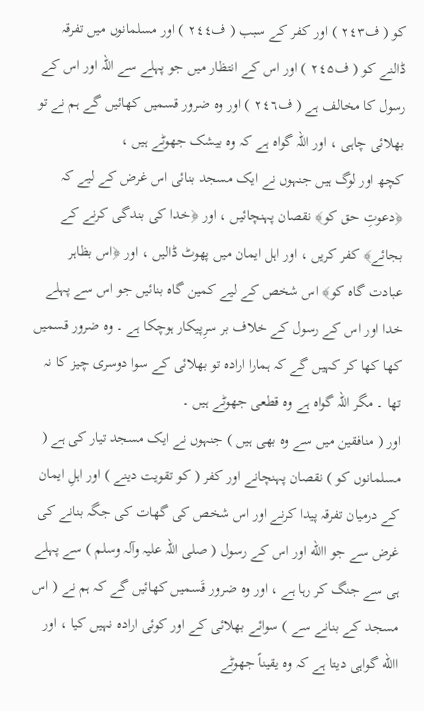کو ( ف۲٤۳ ) اور کفر کے سبب ( ف۲٤٤ ) اور مسلمانوں میں تفرقہ ڈالنے کو ( ف۲٤۵ ) اور اس کے انتظار میں جو پہلے سے اللہ اور اس کے رسول کا مخالف ہے ( ف۲٤٦ ) اور وہ ضرور قسمیں کھائیں گے ہم نے تو بھلائی چاہی ، اور اللہ گواہ ہے کہ وہ بیشک جھوٹے ہیں ،
کچھ اور لوگ ہیں جنہوں نے ایک مسجد بنائی اس غرض کے لیے کہ ﴿دعوتِ حق کو﴾ نقصان پہنچائیں ، اور ﴿خدا کی بندگی کرنے کے بجائے﴾ کفر کریں ، اور اہل ایمان میں پھوٹ ڈالیں ، اور ﴿اس بظاہر عبادت گاہ کو﴾ اس شخص کے لیے کمین گاہ بنائیں جو اس سے پہلے خدا اور اس کے رسول کے خلاف بر سرِپیکار ہوچکا ہے ۔ وہ ضرور قسمیں کھا کھا کر کہیں گے کہ ہمارا ارادہ تو بھلائی کے سوا دوسری چیز کا نہ تھا ۔ مگر اللہ گواہ ہے وہ قطعی جھوٹے ہیں ۔
اور ( منافقین میں سے وہ بھی ہیں ) جنہوں نے ایک مسجد تیار کی ہے ( مسلمانوں کو ) نقصان پہنچانے اور کفر ( کو تقویت دینے ) اور اہلِ ایمان کے درمیان تفرقہ پیدا کرنے اور اس شخص کی گھات کی جگہ بنانے کی غرض سے جو االله اور اس کے رسول ( صلی اللہ علیہ وآلہ وسلم ) سے پہلے ہی سے جنگ کر رہا ہے ، اور وہ ضرور قَسمیں کھائیں گے کہ ہم نے ( اس مسجد کے بنانے سے ) سوائے بھلائی کے اور کوئی ارادہ نہیں کیا ، اور االله گواہی دیتا ہے کہ وہ یقیناً جھوٹے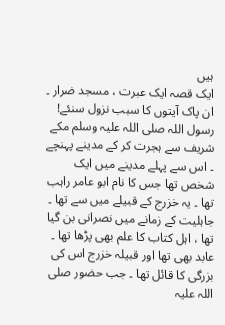ہیں
ایک قصہ ایک عبرت ، مسجد ضرار ۔ ان پاک آیتوں کا سبب نزول سنئے! رسول اللہ صلی اللہ علیہ وسلم مکے شریف سے ہجرت کر کے مدینے پہنچے ۔ اس سے پہلے مدینے میں ایک شخص تھا جس کا نام ابو عامر راہب تھا ۔ یہ خزرج کے قبیلے میں سے تھا ۔ جاہلیت کے زمانے میں نصرانی بن گیا تھا ، اہل کتاب کا علم بھی پڑھا تھا ۔ عابد بھی تھا اور قبیلہ خزرج اس کی بزرگی کا قائل تھا ۔ جب حضور صلی اللہ علیہ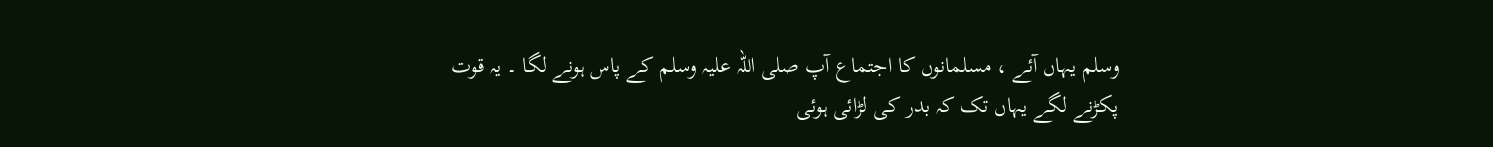وسلم یہاں آئے ، مسلمانوں کا اجتماع آپ صلی اللہ علیہ وسلم کے پاس ہونے لگا ۔ یہ قوت پکڑنے لگے یہاں تک کہ بدر کی لڑائی ہوئی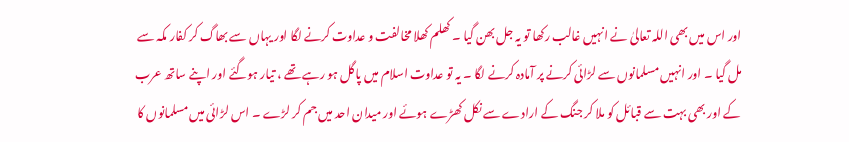اور اس میں بھی اللہ تعالیٰ نے انہیں غالب رکھا تو یہ جل بھن گیا ۔ کھلم کھلا مخالفت و عداوت کرنے لگا اور یہاں سے بھاگ کر کفار مکہ سے مل گیا ۔ اور انہیں مسلمانوں سے لڑائی کرنے پر آمادہ کرنے لگا ۔ یہ تو عداوت اسلام میں پاگل ہو رہے تھے ، تیار ہوگئے اور اپنے ساتھ عرب کے اور بھی بہت سے قبائل کو ملا کر جنگ کے ارادے سے نکل کھڑے ہوئے اور میدان احد میں جم کر لڑے ۔ اس لڑائی میں مسلمانوں کا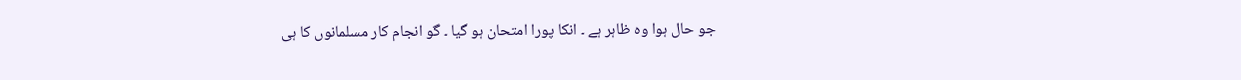جو حال ہوا وہ ظاہر ہے ۔ انکا پورا امتحان ہو گیا ۔ گو انجام کار مسلمانوں کا ہی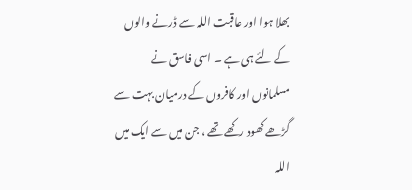بھلا ہوا اور عاقبت اللہ سے ڈرنے والوں کے لئے ہی ہے ۔ اسی فاسق نے مسلمانوں اور کافروں کے درمیان بہت سے گڑھے کھود رکھے تھے ، جن میں سے ایک میں اللہ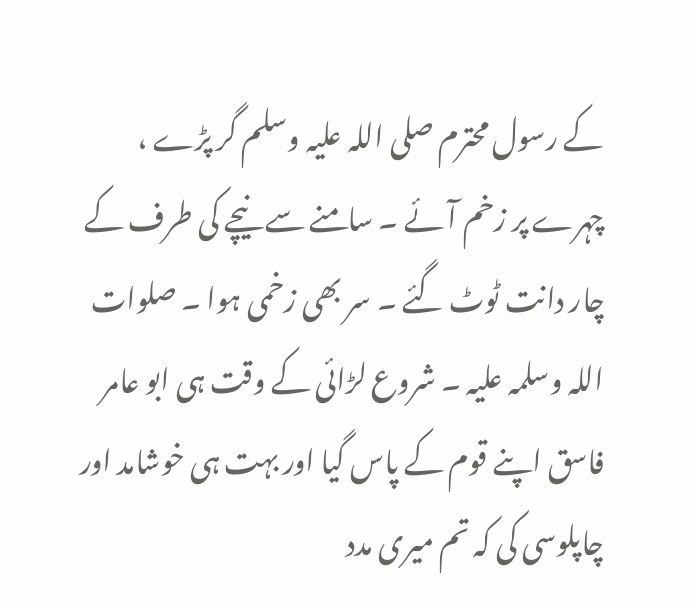کے رسول محترم صلی اللہ علیہ وسلم گر پڑے ، چہرے پر زخم آئے ۔ سامنے سے نیچے کی طرف کے چار دانت ٹوٹ گئے ۔ سر بھی زخمی ہوا ۔ صلوات اللہ وسلمہ علیہ ۔ شروع لڑائی کے وقت ہی ابو عامر فاسق اپنے قوم کے پاس گیا اور بہت ہی خوشامد اور چاپلوسی کی کہ تم میری مدد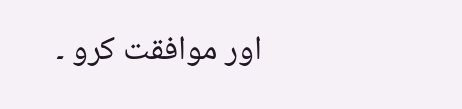اور موافقت کرو ۔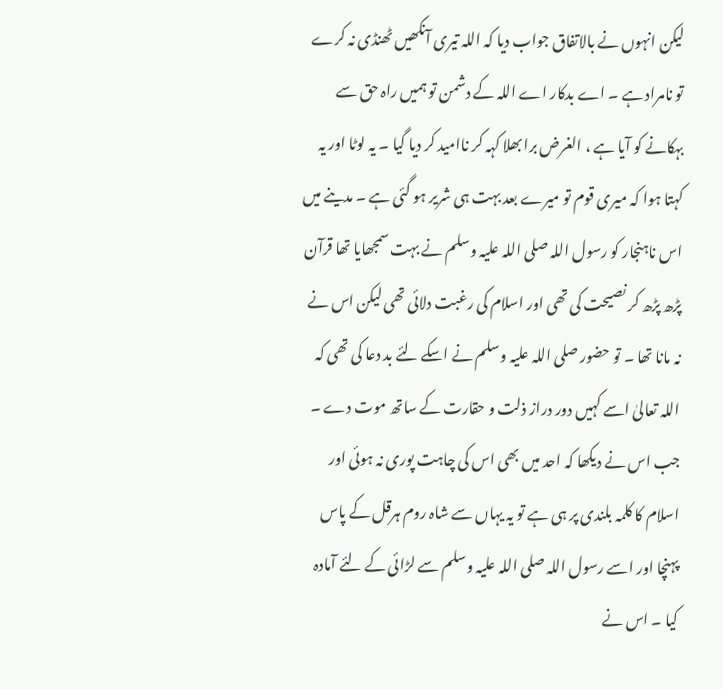لیکن انہوں نے بالاتفاق جواب دیا کہ اللہ تیری آنکھیں ٹھنڈی نہ کرے تو نامراد ہے ۔ اے بدکار اے اللہ کے دشمن تو ہمیں راہ حق سے بہکانے کو آیا ہے ، الغرض برا بھلا کہہ کر ناامید کر دیا گیا ۔ یہ لوٹا اور یہ کہتا ہوا کہ میری قوم تو میرے بعد بہت ہی شریر ہو گئی ہے ۔ مدینے میں اس ناہنجار کو رسول اللہ صلی اللہ علیہ وسلم نے بہت سمجھایا تھا قرآن پڑھ پڑھ کر نصیحت کی تھی اور اسلام کی رغبت دلائی تھی لیکن اس نے نہ مانا تھا ۔ تو حضور صلی اللہ علیہ وسلم نے اسکے لئے بد دعا کی تھی کہ اللہ تعالیٰ اسے کہیں دور دراز ذلت و حقارت کے ساتھ موت دے ۔ جب اس نے دیکھا کہ احد میں بھی اس کی چاہت پوری نہ ہوئی اور اسلام کا کلمہ بلندی پر ہی ہے تو یہ یہاں سے شاہ روم ہرقل کے پاس پہنچا اور اسے رسول اللہ صلی اللہ علیہ وسلم سے لڑائی کے لئے آمادہ کیا ۔ اس نے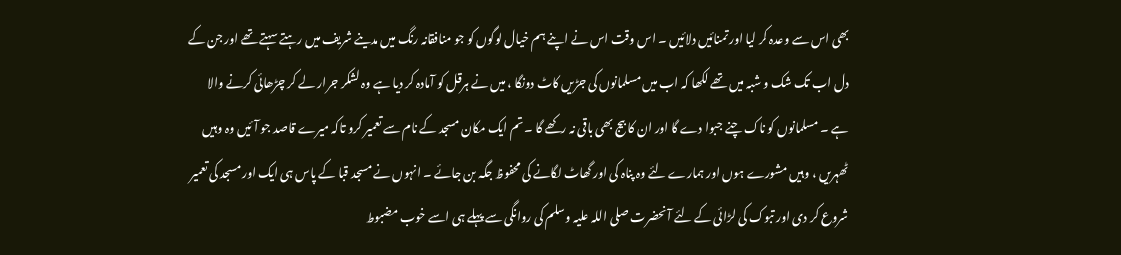بھی اس سے وعدہ کر لیا اور تمنائیں دلائیں ۔ اس وقت اس نے اپنے ہم خیال لوگوں کو جو منافقانہ رنگ میں مدینے شریف میں رہتے سہتے تھے اور جن کے دل اب تک شک و شبہ میں تھے لکھا کہ اب میں مسلمانوں کی جڑیں کاٹ دونگا ، میں نے ہرقل کو آمادہ کر دیا ہے وہ لشکر جرار لے کر چڑھائی کرنے والا ہے ۔ مسلمانوں کو ناک چنے جبوا دے گا اور ان کا بیج بھی باقی نہ رکھے گا ۔ تم ایک مکان مسجد کے نام سے تعمیر کرو تاکہ میرے قاصد جو آئیں وہ وہیں ٹھہریں ، وہیں مشورے ہوں اور ہمارے لئے وہ پناہ کی اور گھاٹ لگانے کی محفوظ جگہ بن جائے ۔ انہوں نے مسجد قبا کے پاس ہی ایک اور مسجد کی تعمیر شروع کر دی اور تبوک کی لڑائی کے لئے آنحضرت صلی اللہ علیہ وسلم کی روانگی سے پہلے ہی اسے خوب مضبوط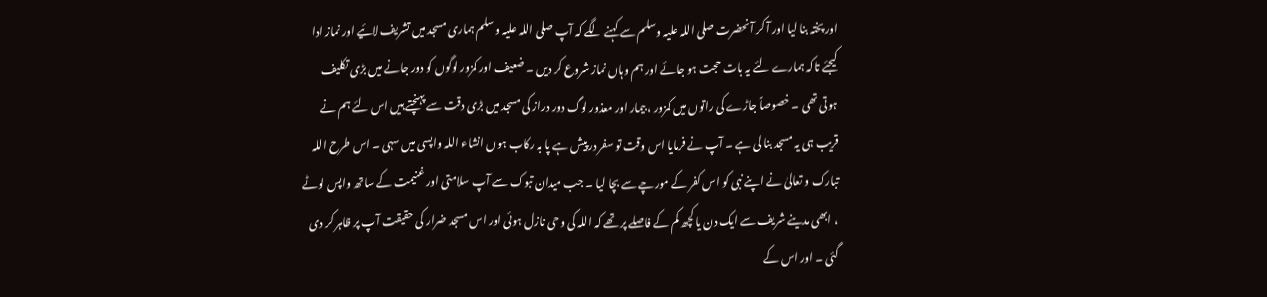اور پختہ بنا لیا اور آ کر آنحضرت صلی اللہ علیہ وسلم سے کہنے لگے کہ آپ صلی اللہ علیہ وسلم ہماری مسجد میں تشریف لائیے اور نماز ادا کیجئے تاکہ ہمارے لئے یہ بات حجت ہو جائے اور ہم وہاں نماز شروع کر دیں ۔ ضعیف اور کمزور لوگوں کو دور جانے میں بڑی تکلیف ہوتی تھی ۔ خصوصاً جاڑے کی راتوں میں کمزور ، بیمار اور معذور لوگ دور دراز کی مسجد میں بڑی دقت سے پہنچتے ہیں اس لئے ہم نے قریب ہی یہ مسجد بنا لی ہے ۔ آپ نے فرمایا اس وقت تو سفر درپیش ہے پا بہ رکاب ہوں انشاء اللہ واپسی میں سہی ۔ اس طرح اللہ تبارک و تعالیٰ نے اپنے نبی کو اس کفر کے مورچے سے بچا لیا ۔ جب میدان تبوک سے آپ سلامتی اور غنیمت کے ساتھ واپس لوٹے ، ابھی مدینے شریف سے ایک دن یا کچھ کم کے فاصلے پر تھے کہ اللہ کی وحی نازل ہوئی اور اس مسجد ضرار کی حقیقت آپ پر ظاہر کر دی گئی ۔ اور اس کے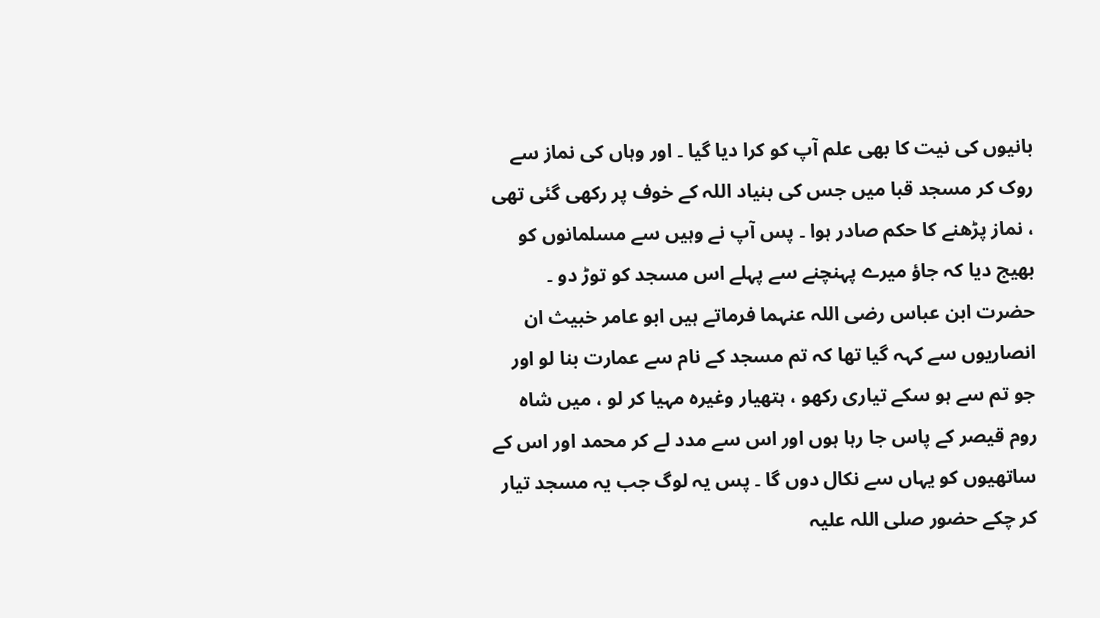بانیوں کی نیت کا بھی علم آپ کو کرا دیا گیا ۔ اور وہاں کی نماز سے روک کر مسجد قبا میں جس کی بنیاد اللہ کے خوف پر رکھی گئی تھی ، نماز پڑھنے کا حکم صادر ہوا ۔ پس آپ نے وہیں سے مسلمانوں کو بھیج دیا کہ جاؤ میرے پہنچنے سے پہلے اس مسجد کو توڑ دو ۔ حضرت ابن عباس رضی اللہ عنہما فرماتے ہیں ابو عامر خبیث ان انصاریوں سے کہہ گیا تھا کہ تم مسجد کے نام سے عمارت بنا لو اور جو تم سے ہو سکے تیاری رکھو ، ہتھیار وغیرہ مہیا کر لو ، میں شاہ روم قیصر کے پاس جا رہا ہوں اور اس سے مدد لے کر محمد اور اس کے ساتھیوں کو یہاں سے نکال دوں گا ۔ پس یہ لوگ جب یہ مسجد تیار کر چکے حضور صلی اللہ علیہ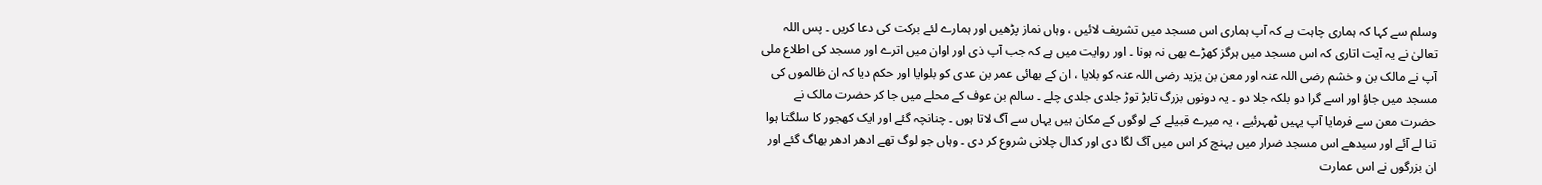وسلم سے کہا کہ ہماری چاہت ہے کہ آپ ہماری اس مسجد میں تشریف لائیں ، وہاں نماز پڑھیں اور ہمارے لئے برکت کی دعا کریں ۔ پس اللہ تعالیٰ نے یہ آیت اتاری کہ اس مسجد میں ہرگز کھڑے بھی نہ ہونا ۔ اور روایت میں ہے کہ جب آپ ذی اور اوان میں اترے اور مسجد کی اطلاع ملی آپ نے مالک بن و خشم رضی اللہ عنہ اور معن بن یزید رضی اللہ عنہ کو بلایا ، ان کے بھائی عمر بن عدی کو بلوایا اور حکم دیا کہ ان ظالموں کی مسجد میں جاؤ اور اسے گرا دو بلکہ جلا دو ۔ یہ دونوں بزرگ تابڑ توڑ جلدی جلدی چلے ۔ سالم بن عوف کے محلے میں جا کر حضرت مالک نے حضرت معن سے فرمایا آپ یہیں ٹھہرئیے ، یہ میرے قبیلے کے لوگوں کے مکان ہیں یہاں سے آگ لاتا ہوں ۔ چنانچہ گئے اور ایک کھجور کا سلگتا ہوا تنا لے آئے اور سیدھے اس مسجد ضرار میں پہنچ کر اس میں آگ لگا دی اور کدال چلانی شروع کر دی ۔ وہاں جو لوگ تھے ادھر ادھر بھاگ گئے اور ان بزرگوں نے اس عمارت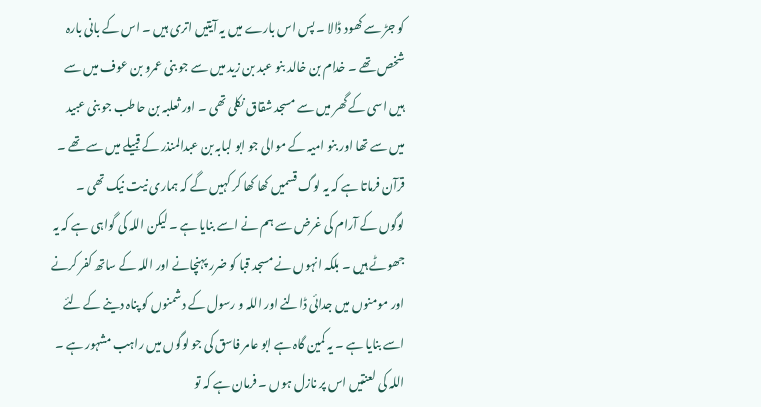کو جڑ سے کھود ڈالا ۔ پس اس بارے میں یہ آیتیں اتری ہیں ۔ اس کے بانی بارہ شخص تھے ۔ خدام بن خالد بنو عبد بن زید میں سے جو بنی عمرو بن عوف میں سے ہیں اسی کے گھر میں سے مسجد شقاق نکلی تھی ۔ اور ثعلبہ بن حاطب جو بنی عبید میں سے تھا اور بنو امیہ کے موالی جو ابو لبابہ بن عبدالمنذر کے قبیلے میں سے تھے ۔ قرآن فرماتا ہے کہ یہ لوگ قسمیں کھا کھا کر کہیں گے کہ ہماری نیت نیک تھی ۔ لوگوں کے آرام کی غرض سے ہم نے اسے بنایا ہے ۔ لیکن اللہ کی گواہی ہے کہ یہ جھوٹے ہیں ۔ بلکہ انہوں نے مسجد قبا کو ضرر پہنچانے اور اللہ کے ساتھ کفر کرنے اور مومنوں میں جدائی ڈالنے اور اللہ و رسول کے دشمنوں کو پناہ دینے کے لئے اسے بنایا ہے ۔ یہ کمین گاہ ہے ابو عامر فاسق کی جو لوگوں میں راہب مشہور ہے ۔ اللہ کی لعنتیں اس پر نازل ہوں ۔ فرمان ہے کہ تو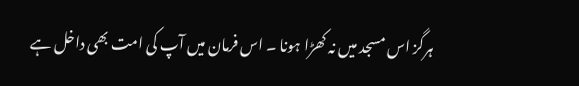ہرگز اس مسجد میں نہ کھڑا ہونا ۔ اس فرمان میں آپ کی امت بھی داخل ہے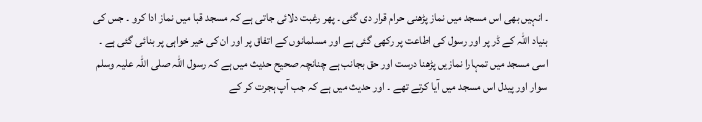۔ انہیں بھی اس مسجد میں نماز پڑھنی حرام قرار دی گئی ۔ پھر رغبت دلائی جاتی ہے کہ مسجد قبا میں نماز ادا کرو ۔ جس کی بنیاد اللہ کے ڈر پر اور رسول کی اطاعت پر رکھی گئی ہے اور مسلمانوں کے اتفاق پر اور ان کی خیر خواہی پر بنائی گئی ہے ۔ اسی مسجد میں تمہارا نمازیں پڑھنا درست اور حق بجانب ہے چنانچہ صحیح حدیث میں ہے کہ رسول اللہ صلی اللہ علیہ وسلم سوار اور پیدل اس مسجد میں آیا کرتے تھے ۔ اور حدیث میں ہے کہ جب آپ ہجرت کر کے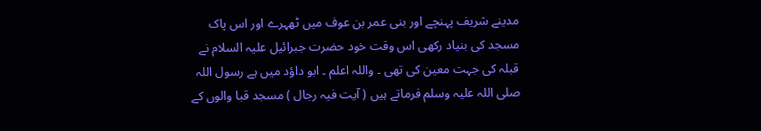مدینے شریف پہنچے اور بنی عمر بن عوف میں ٹھہرے اور اس پاک مسجد کی بنیاد رکھی اس وقت خود حضرت جبرائیل علیہ السلام نے قبلہ کی جہت معین کی تھی ۔ واللہ اعلم ۔ ابو داؤد میں ہے رسول اللہ صلی اللہ علیہ وسلم فرماتے ہیں ( آیت فیہ رجال ) مسجد قبا والوں کے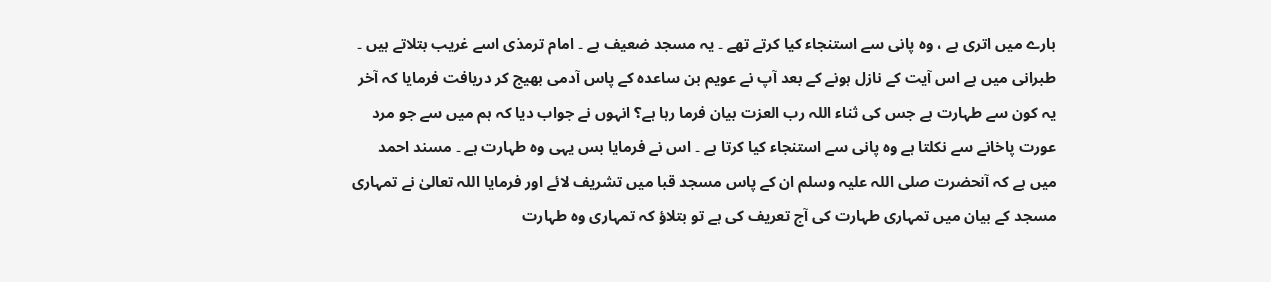بارے میں اتری ہے ، وہ پانی سے استنجاء کیا کرتے تھے ۔ یہ مسجد ضعیف ہے ۔ امام ترمذی اسے غریب بتلاتے ہیں ۔ طبرانی میں ہے اس آیت کے نازل ہونے کے بعد آپ نے عویم بن ساعدہ کے پاس آدمی بھیج کر دریافت فرمایا کہ آخر یہ کون سے طہارت ہے جس کی ثناء اللہ رب العزت بیان فرما رہا ہے؟ انہوں نے جواب دیا کہ ہم میں سے جو مرد عورت پاخانے سے نکلتا ہے وہ پانی سے استنجاء کیا کرتا ہے ۔ اس نے فرمایا بس یہی وہ طہارت ہے ۔ مسند احمد میں ہے کہ آنحضرت صلی اللہ علیہ وسلم ان کے پاس مسجد قبا میں تشریف لائے اور فرمایا اللہ تعالیٰ نے تمہاری مسجد کے بیان میں تمہاری طہارت کی آج تعریف کی ہے تو بتلاؤ کہ تمہاری وہ طہارت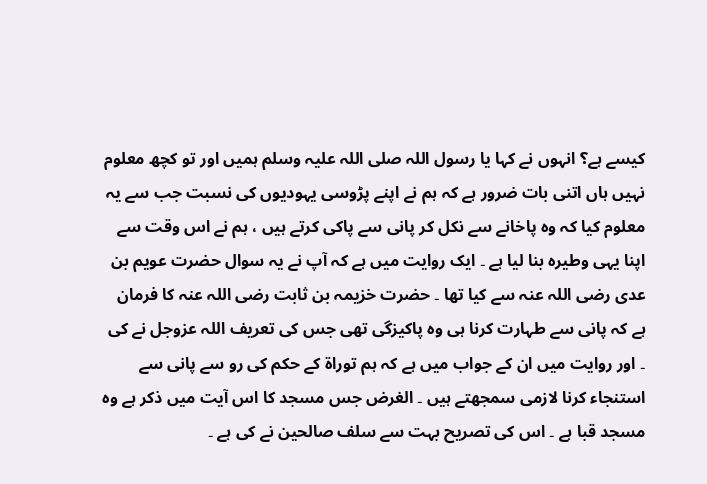کیسے ہے؟ انہوں نے کہا یا رسول اللہ صلی اللہ علیہ وسلم ہمیں اور تو کچھ معلوم نہیں ہاں اتنی بات ضرور ہے کہ ہم نے اپنے پڑوسی یہودیوں کی نسبت جب سے یہ معلوم کیا کہ وہ پاخانے سے نکل کر پانی سے پاکی کرتے ہیں ، ہم نے اس وقت سے اپنا یہی وطیرہ بنا لیا ہے ۔ ایک روایت میں ہے کہ آپ نے یہ سوال حضرت عویم بن عدی رضی اللہ عنہ سے کیا تھا ۔ حضرت خزیمہ بن ثابت رضی اللہ عنہ کا فرمان ہے کہ پانی سے طہارت کرنا ہی وہ پاکیزگی تھی جس کی تعریف اللہ عزوجل نے کی ۔ اور روایت میں ان کے جواب میں ہے کہ ہم توراۃ کے حکم کی رو سے پانی سے استنجاء کرنا لازمی سمجھتے ہیں ۔ الغرض جس مسجد کا اس آیت میں ذکر ہے وہ مسجد قبا ہے ۔ اس کی تصریح بہت سے سلف صالحین نے کی ہے ۔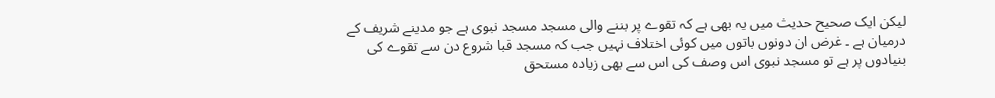لیکن ایک صحیح حدیث میں یہ بھی ہے کہ تقوے پر بننے والی مسجد مسجد نبوی ہے جو مدینے شریف کے درمیان ہے ۔ غرض ان دونوں باتوں میں کوئی اختلاف نہیں جب کہ مسجد قبا شروع دن سے تقوے کی بنیادوں پر ہے تو مسجد نبوی اس وصف کی اس سے بھی زیادہ مستحق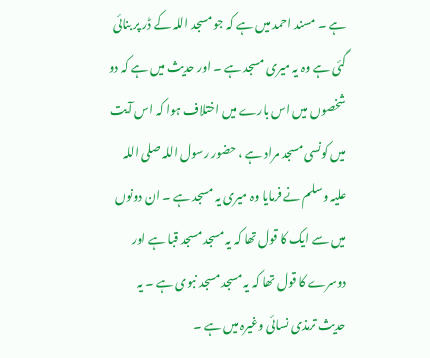ہے ۔ مسند احمد میں ہے کہ جو مسجد اللہ کے ڈر پر بنائی گئی ہے وہ یہ میری مسجد ہے ۔ اور حدیث میں ہے کہ دو شخصوں میں اس بارے میں اختلاف ہوا کہ اس آیت میں کونسی مسجد مراد ہے ، حضور رسول اللہ صلی اللہ علیہ وسلم نے فرمایا وہ میری یہ مسجد ہے ۔ ان دونوں میں سے ایک کا قول تھا کہ یہ مسجد مسجد قبا ہے اور دوسرے کا قول تھا کہ یہ مسجد مسجد نبوی ہے ۔ یہ حدیث ترمذی نسائی وغیرہ میں ہے ۔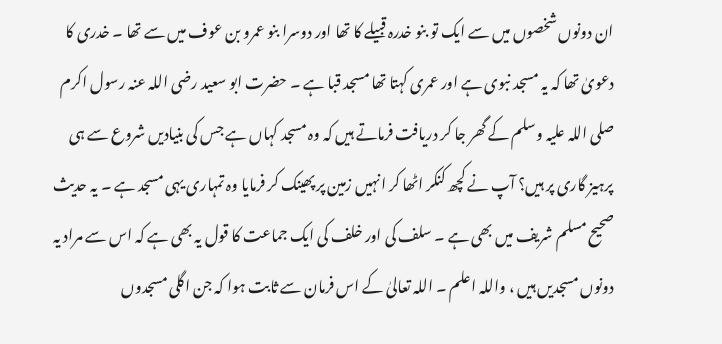ان دونوں شخصوں میں سے ایک تو بنو خدرہ قبیلے کا تھا اور دوسرا بنو عمرو بن عوف میں سے تھا ۔ خدری کا دعویٰ تھا کہ یہ مسجد نبوی ہے اور عمری کہتا تھا مسجد قبا ہے ۔ حضرت ابو سعید رضی اللہ عنہ رسول اکرم صلی اللہ علیہ وسلم کے گھر جا کر دریافت فرماتے ہیں کہ وہ مسجد کہاں ہے جس کی بنیادیں شروع سے ہی پرہیز گاری پر ہیں؟ آپ نے کچھ کنکر اٹھا کر انہیں زمین پر پھینک کر فرمایا وہ تمہاری یہی مسجد ہے ۔ یہ حدیث صحیح مسلم شریف میں بھی ہے ۔ سلف کی اور خلف کی ایک جماعت کا قول یہ بھی ہے کہ اس سے مراد یہ دونوں مسجدیں ہیں ، واللہ اعلم ۔ اللہ تعالیٰ کے اس فرمان سے ثابت ہوا کہ جن اگلی مسجدوں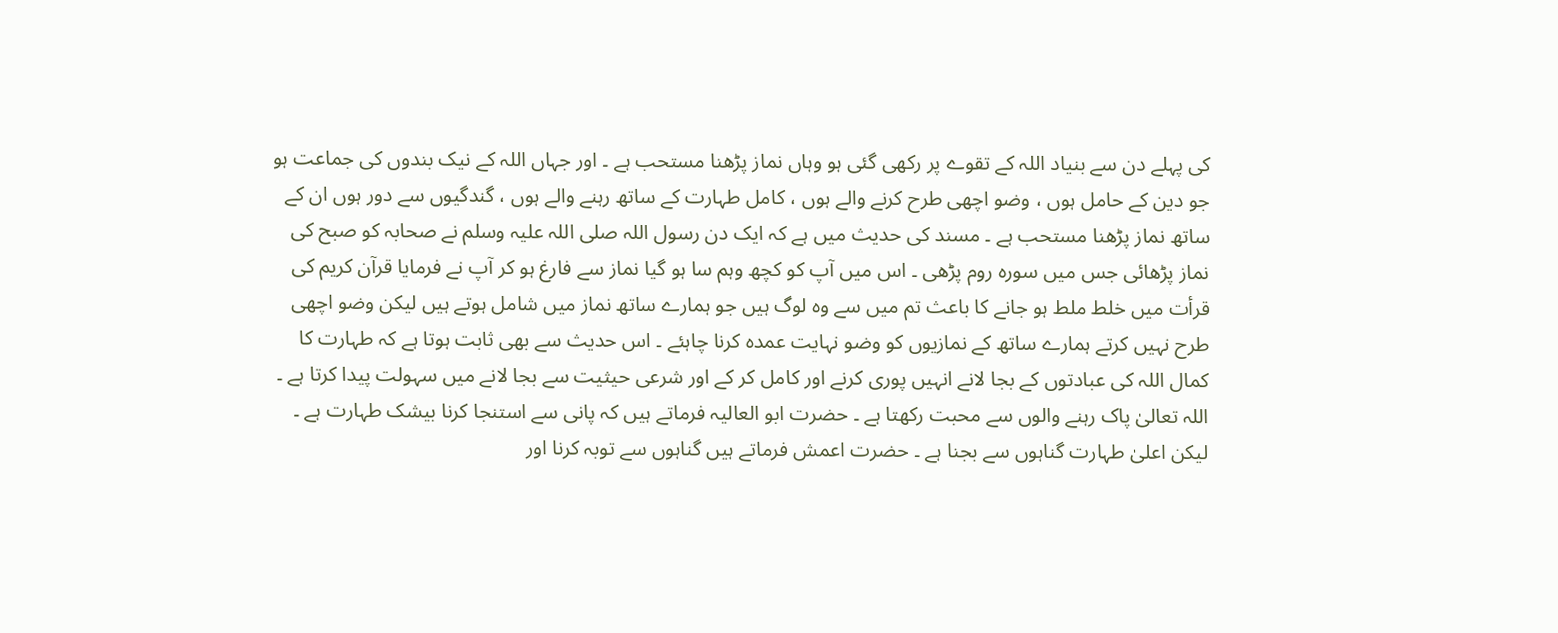کی پہلے دن سے بنیاد اللہ کے تقوے پر رکھی گئی ہو وہاں نماز پڑھنا مستحب ہے ۔ اور جہاں اللہ کے نیک بندوں کی جماعت ہو جو دین کے حامل ہوں ، وضو اچھی طرح کرنے والے ہوں ، کامل طہارت کے ساتھ رہنے والے ہوں ، گندگیوں سے دور ہوں ان کے ساتھ نماز پڑھنا مستحب ہے ۔ مسند کی حدیث میں ہے کہ ایک دن رسول اللہ صلی اللہ علیہ وسلم نے صحابہ کو صبح کی نماز پڑھائی جس میں سورہ روم پڑھی ۔ اس میں آپ کو کچھ وہم سا ہو گیا نماز سے فارغ ہو کر آپ نے فرمایا قرآن کریم کی قرأت میں خلط ملط ہو جانے کا باعث تم میں سے وہ لوگ ہیں جو ہمارے ساتھ نماز میں شامل ہوتے ہیں لیکن وضو اچھی طرح نہیں کرتے ہمارے ساتھ کے نمازیوں کو وضو نہایت عمدہ کرنا چاہئے ۔ اس حدیث سے بھی ثابت ہوتا ہے کہ طہارت کا کمال اللہ کی عبادتوں کے بجا لانے انہیں پوری کرنے اور کامل کر کے اور شرعی حیثیت سے بجا لانے میں سہولت پیدا کرتا ہے ۔ اللہ تعالیٰ پاک رہنے والوں سے محبت رکھتا ہے ۔ حضرت ابو العالیہ فرماتے ہیں کہ پانی سے استنجا کرنا بیشک طہارت ہے ۔ لیکن اعلیٰ طہارت گناہوں سے بجنا ہے ۔ حضرت اعمش فرماتے ہیں گناہوں سے توبہ کرنا اور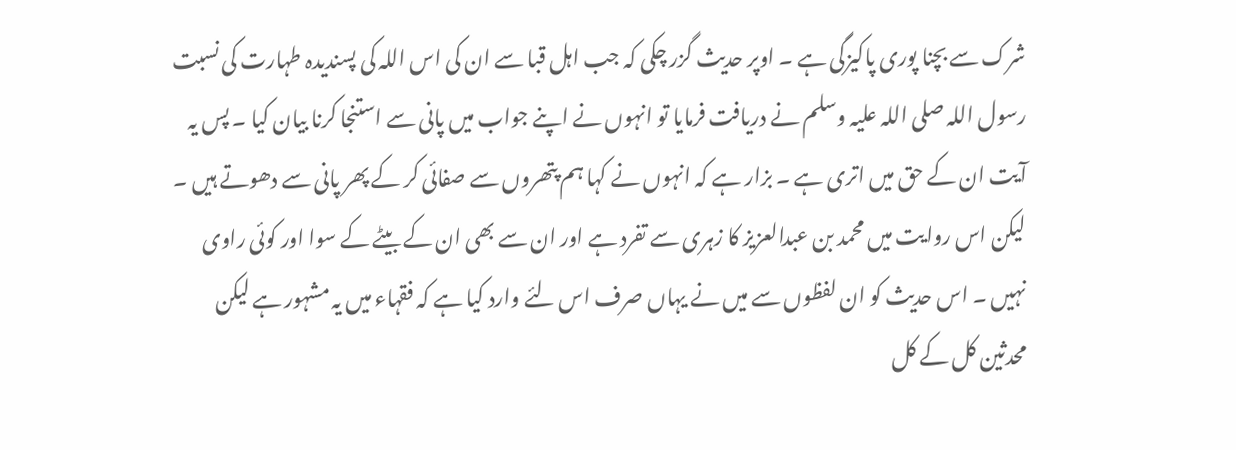شرک سے بچنا پوری پاکیزگی ہے ۔ اوپر حدیث گزر چکی کہ جب اہل قبا سے ان کی اس اللہ کی پسندیدہ طہارت کی نسبت رسول اللہ صلی اللہ علیہ وسلم نے دریافت فرمایا تو انہوں نے اپنے جواب میں پانی سے استنجا کرنا بیان کیا ۔ پس یہ آیت ان کے حق میں اتری ہے ۔ بزار ہے کہ انہوں نے کہا ہم پتھروں سے صفائی کر کے پھر پانی سے دھوتے ہیں ۔ لیکن اس روایت میں محمد بن عبدالعزیز کا زہری سے تفرد ہے اور ان سے بھی ان کے بیٹے کے سوا اور کوئی راوی نہیں ۔ اس حدیث کو ان لفظوں سے میں نے یہاں صرف اس لئے وارد کیا ہے کہ فقہاء میں یہ مشہور ہے لیکن محدثین کل کے کل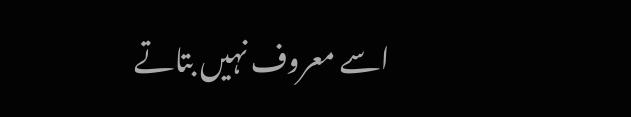اسے معروف نہیں بتاتے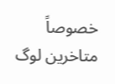خصوصاً متاخرین لوگ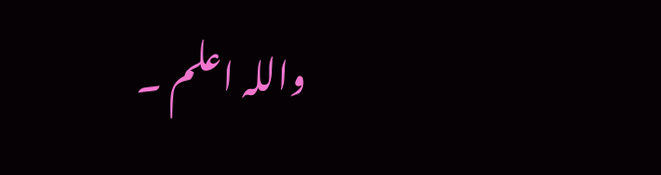واللہ اعلم ۔